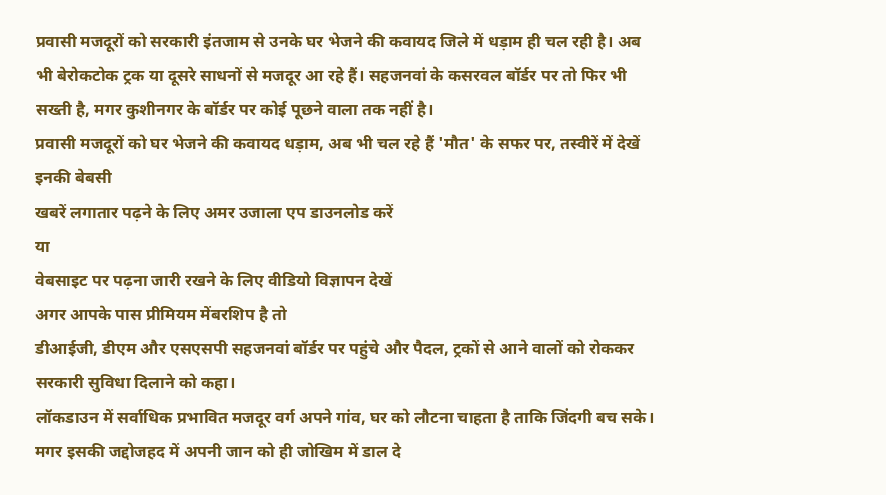प्रवासी मजदूरों को सरकारी इंतजाम से उनके घर भेजने की कवायद जिले में धड़ाम ही चल रही है। अब भी बेरोकटोक ट्रक या दूसरे साधनों से मजदूर आ रहे हैं। सहजनवां के कसरवल बॉर्डर पर तो फिर भी सख्ती है, मगर कुशीनगर के बॉर्डर पर कोई पूछने वाला तक नहीं है।
प्रवासी मजदूरों को घर भेजने की कवायद धड़ाम, अब भी चल रहे हैं 'मौत' के सफर पर, तस्वीरें में देखें इनकी बेबसी
खबरें लगातार पढ़ने के लिए अमर उजाला एप डाउनलोड करें
या
वेबसाइट पर पढ़ना जारी रखने के लिए वीडियो विज्ञापन देखें
अगर आपके पास प्रीमियम मेंबरशिप है तो
डीआईजी, डीएम और एसएसपी सहजनवां बॉर्डर पर पहुंचे और पैदल, ट्रकों से आने वालों को रोककर सरकारी सुविधा दिलाने को कहा।
लॉकडाउन में सर्वाधिक प्रभावित मजदूर वर्ग अपने गांव, घर को लौटना चाहता है ताकि जिंदगी बच सके। मगर इसकी जद्दोजहद में अपनी जान को ही जोखिम में डाल दे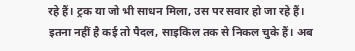रहे हैं। ट्रक या जो भी साधन मिला, उस पर सवार हो जा रहे हैं।
इतना नहीं है कई तो पैदल, साइकिल तक से निकल चुके हैं। अब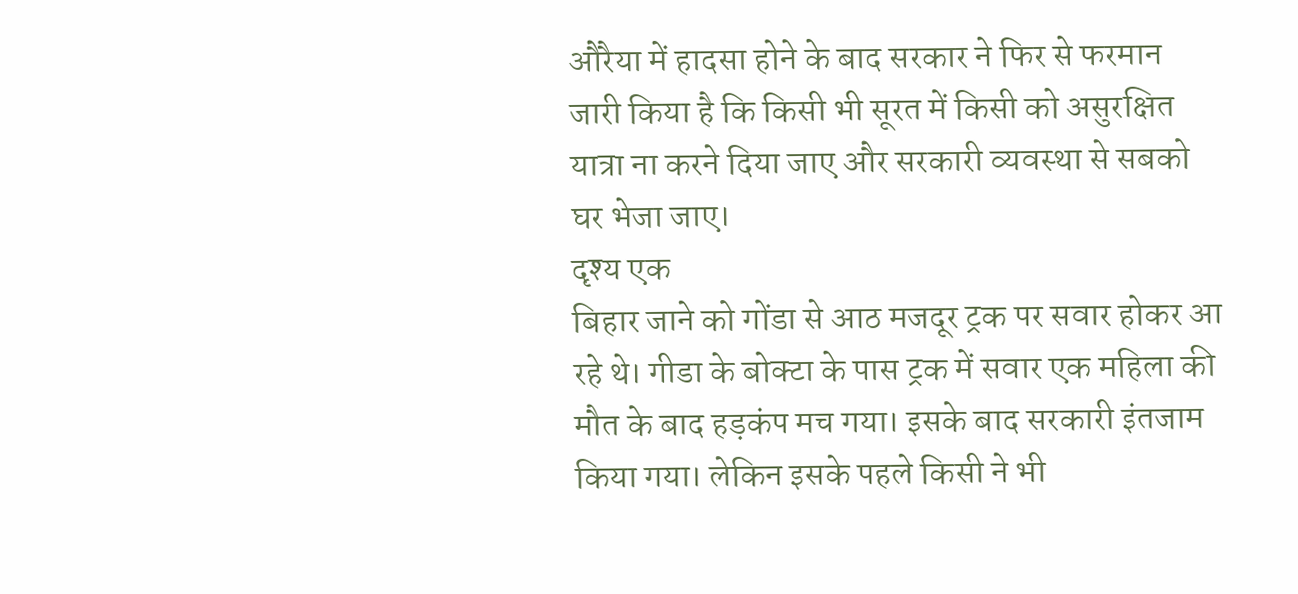औरैया में हादसा होने के बाद सरकार ने फिर से फरमान जारी किया है कि किसी भी सूरत में किसी को असुरक्षित यात्रा ना करने दिया जाए और सरकारी व्यवस्था से सबको घर भेजा जाए।
दृश्य एक
बिहार जाने को गोंडा से आठ मजदूर ट्रक पर सवार होकर आ रहे थे। गीडा के बोक्टा के पास ट्रक में सवार एक महिला की मौत के बाद हड़कंप मच गया। इसके बाद सरकारी इंतजाम किया गया। लेकिन इसके पहले किसी ने भी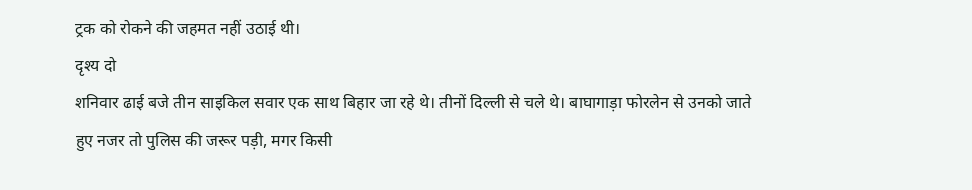ट्रक को रोकने की जहमत नहीं उठाई थी।
दृश्य दो
शनिवार ढाई बजे तीन साइकिल सवार एक साथ बिहार जा रहे थे। तीनों दिल्ली से चले थे। बाघागाड़ा फोरलेन से उनको जाते हुए नजर तो पुलिस की जरूर पड़ी, मगर किसी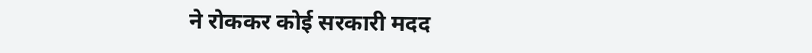ने रोककर कोई सरकारी मदद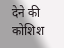देने की कोशिश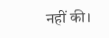नहीं की।